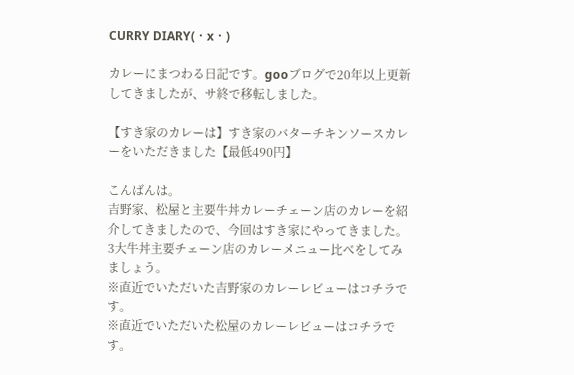CURRY DIARY(・x・)

カレーにまつわる日記です。gooブログで20年以上更新してきましたが、サ終で移転しました。

【すき家のカレーは】すき家のバターチキンソースカレーをいただきました【最低490円】

こんばんは。
吉野家、松屋と主要牛丼カレーチェーン店のカレーを紹介してきましたので、今回はすき家にやってきました。
3大牛丼主要チェーン店のカレーメニュー比べをしてみましょう。
※直近でいただいた吉野家のカレーレビューはコチラです。
※直近でいただいた松屋のカレーレビューはコチラです。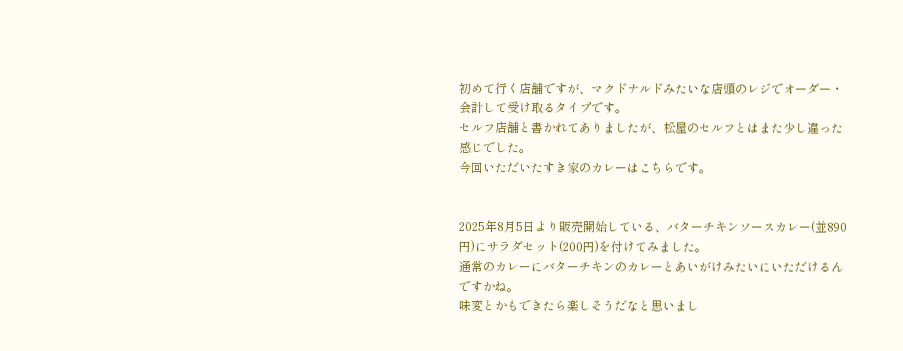初めて行く店舗ですが、マクドナルドみたいな店頭のレジでオーダー・会計して受け取るタイプです。
セルフ店舗と書かれてありましたが、松屋のセルフとはまた少し違った感じでした。
今回いただいたすき家のカレーはこちらです。


2025年8月5日より販売開始している、バターチキンソースカレー(並890円)にサラダセット(200円)を付けてみました。
通常のカレーにバターチキンのカレーとあいがけみたいにいただけるんですかね。
味変とかもできたら楽しそうだなと思いまし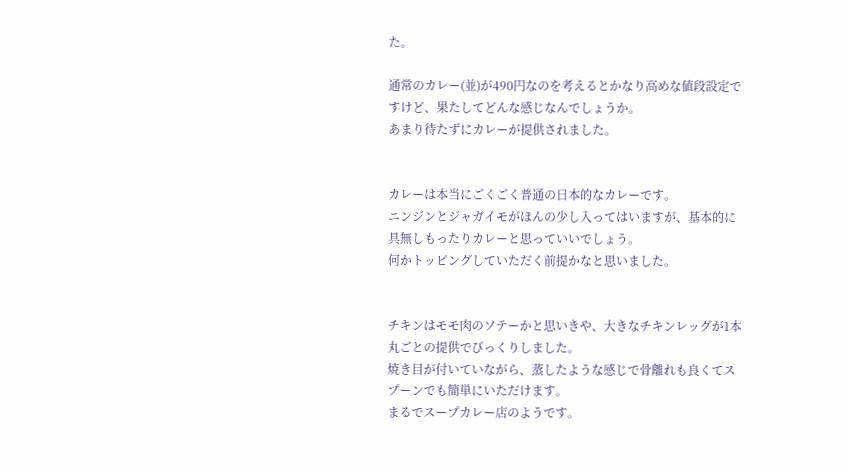た。

通常のカレー(並)が490円なのを考えるとかなり高めな値段設定ですけど、果たしてどんな感じなんでしょうか。
あまり待たずにカレーが提供されました。


カレーは本当にごくごく普通の日本的なカレーです。
ニンジンとジャガイモがほんの少し入ってはいますが、基本的に具無しもったりカレーと思っていいでしょう。
何かトッピングしていただく前提かなと思いました。


チキンはモモ肉のソテーかと思いきや、大きなチキンレッグが1本丸ごとの提供でびっくりしました。
焼き目が付いていながら、蒸したような感じで骨離れも良くてスプーンでも簡単にいただけます。
まるでスープカレー店のようです。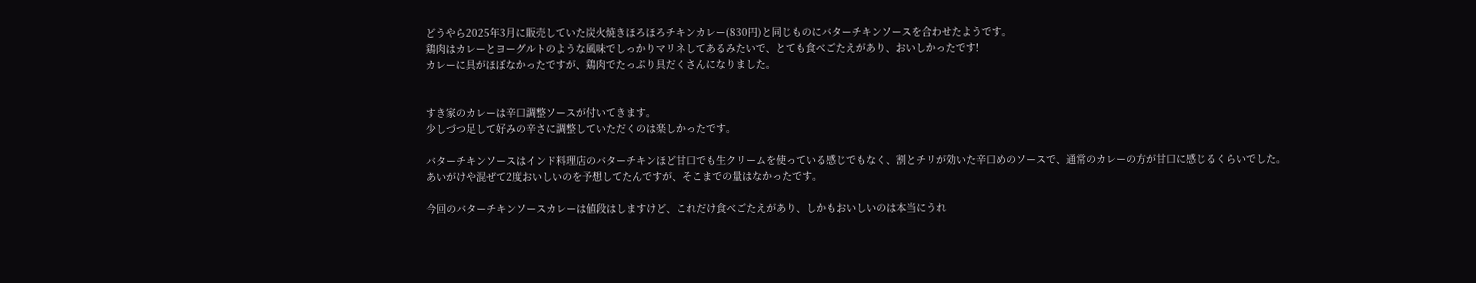どうやら2025年3月に販売していた炭火焼きほろほろチキンカレー(830円)と同じものにバターチキンソースを合わせたようです。
鶏肉はカレーとヨーグルトのような風味でしっかりマリネしてあるみたいで、とても食べごたえがあり、おいしかったです!
カレーに具がほぼなかったですが、鶏肉でたっぷり具だくさんになりました。


すき家のカレーは辛口調整ソースが付いてきます。
少しづつ足して好みの辛さに調整していただくのは楽しかったです。

バターチキンソースはインド料理店のバターチキンほど甘口でも生クリームを使っている感じでもなく、割とチリが効いた辛口めのソースで、通常のカレーの方が甘口に感じるくらいでした。
あいがけや混ぜて2度おいしいのを予想してたんですが、そこまでの量はなかったです。

今回のバターチキンソースカレーは値段はしますけど、これだけ食べごたえがあり、しかもおいしいのは本当にうれ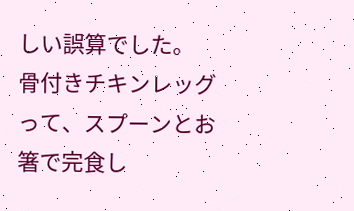しい誤算でした。
骨付きチキンレッグって、スプーンとお箸で完食し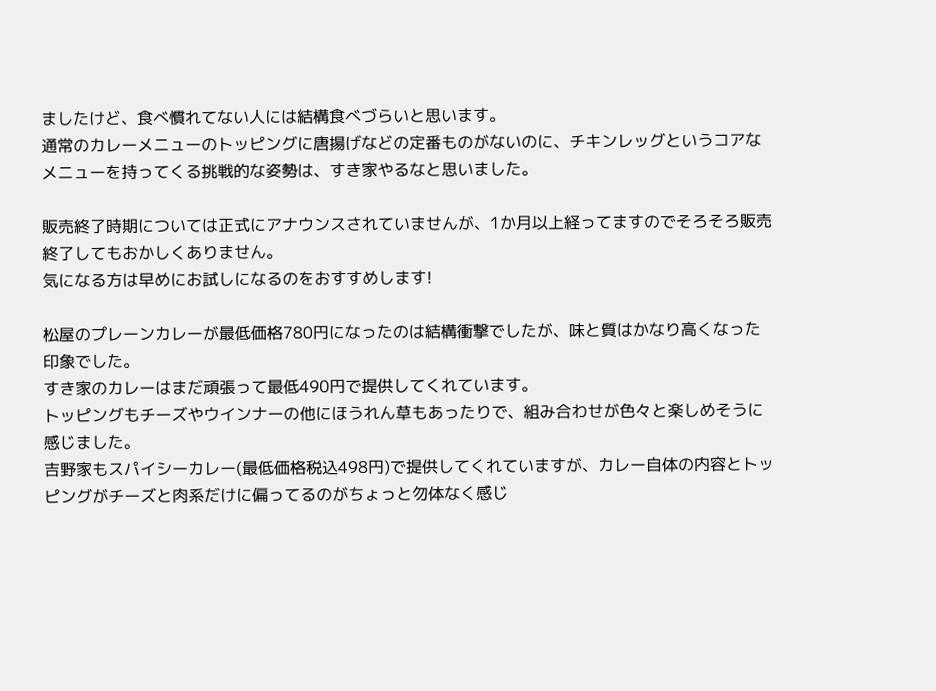ましたけど、食べ慣れてない人には結構食べづらいと思います。
通常のカレーメニューのトッピングに唐揚げなどの定番ものがないのに、チキンレッグというコアなメニューを持ってくる挑戦的な姿勢は、すき家やるなと思いました。

販売終了時期については正式にアナウンスされていませんが、1か月以上経ってますのでそろそろ販売終了してもおかしくありません。
気になる方は早めにお試しになるのをおすすめします!

松屋のプレーンカレーが最低価格780円になったのは結構衝撃でしたが、味と質はかなり高くなった印象でした。
すき家のカレーはまだ頑張って最低490円で提供してくれています。
トッピングもチーズやウインナーの他にほうれん草もあったりで、組み合わせが色々と楽しめそうに感じました。
吉野家もスパイシーカレー(最低価格税込498円)で提供してくれていますが、カレー自体の内容とトッピングがチーズと肉系だけに偏ってるのがちょっと勿体なく感じ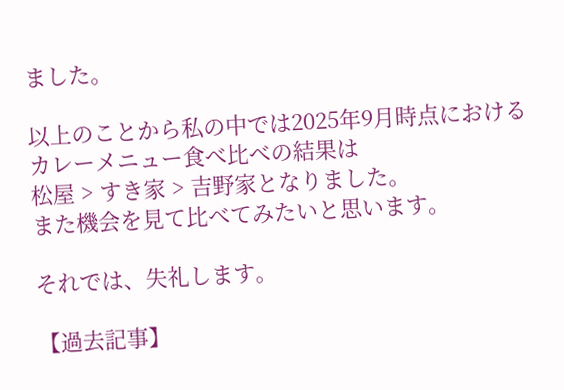ました。

以上のことから私の中では2025年9月時点におけるカレーメニュー食べ比べの結果は
松屋 > すき家 > 吉野家となりました。
また機会を見て比べてみたいと思います。

それでは、失礼します。

【過去記事】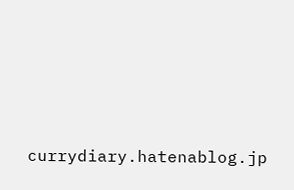currydiary.hatenablog.jp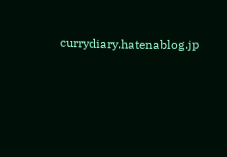currydiary.hatenablog.jp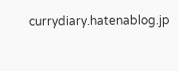currydiary.hatenablog.jp